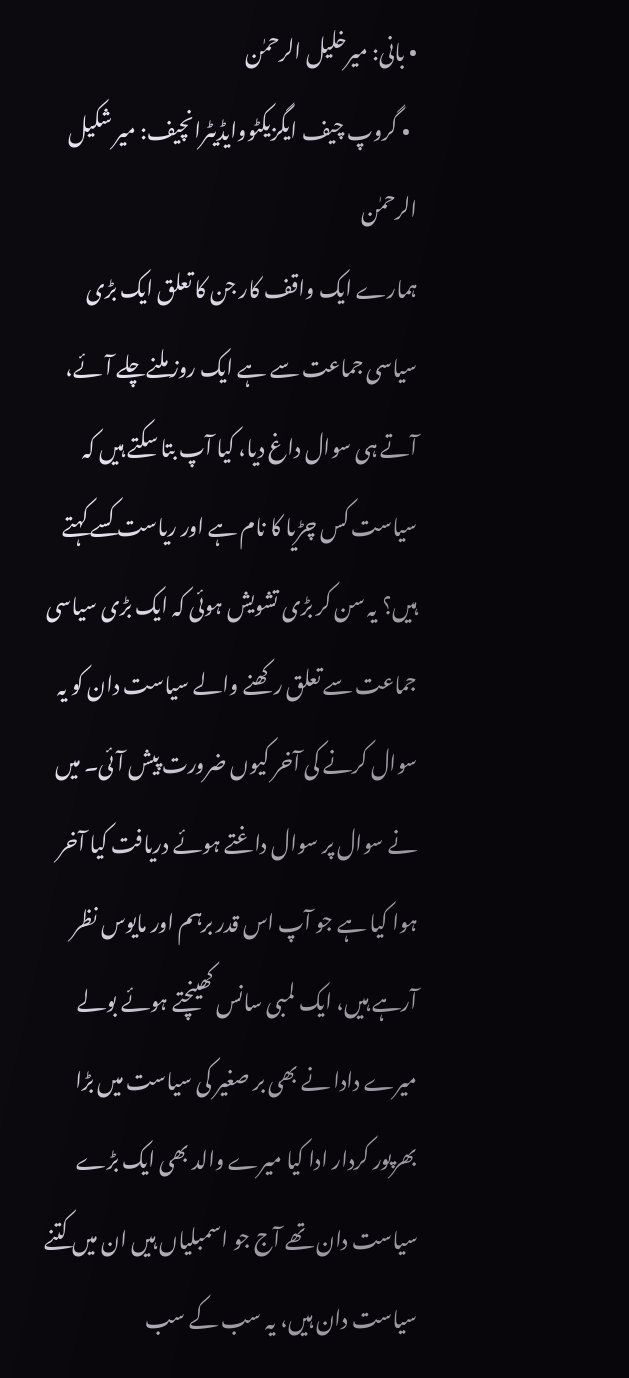• بانی: میرخلیل الرحمٰن
  • گروپ چیف ایگزیکٹووایڈیٹرانچیف: میر شکیل الرحمٰن
ہمارے ایک واقف کار جن کا تعلق ایک بڑی سیاسی جماعت سے ہے ایک روز ملنےچلے آئے، آتے ہی سوال داغ دیا، کیا آپ بتا سکتے ہیں کہ سیاست کس چڑیا کا نام ہے اور ریاست کسے کہتے ہیں؟ یہ سن کر بڑی تشویش ہوئی کہ ایک بڑی سیاسی جماعت سے تعلق رکھنے والے سیاست دان کو یہ سوال کرنے کی آخر کیوں ضرورت پیش آئی۔ میں نے سوال پر سوال داغتے ہوئے دریافت کیا آخر ہوا کیا ہے جو آپ اس قدر برہم اور مایوس نظر آرہے ہیں، ایک لمبی سانس کھینچتے ہوئے بولے میرے دادا نے بھی بر صغیر کی سیاست میں بڑا بھرپور کردار ادا کیا میرے والد بھی ایک بڑے سیاست دان تھے آج جو اسمبلیاں ہیں ان میں کتنے سیاست دان ہیں، یہ سب کے سب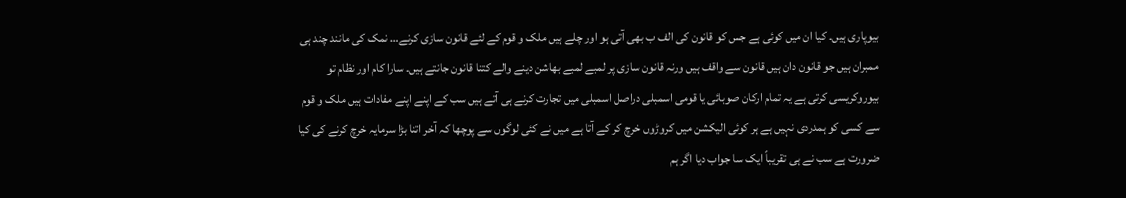بیوپاری ہیں۔ کیا ان میں کوئی ہے جس کو قانون کی الف ب بھی آتی ہو اور چلے ہیں ملک و قوم کے لئے قانون سازی کرنے… نمک کی مانند چند ہی ممبران ہیں جو قانون دان ہیں قانون سے واقف ہیں ورنہ قانون سازی پر لمبے لمبے بھاشن دینے والے کتنا قانون جانتے ہیں۔ سارا کام اور نظام تو بیوروکریسی کرتی ہے یہ تمام ارکان صوبائی یا قومی اسمبلی دراصل اسمبلی میں تجارت کرنے ہی آتے ہیں سب کے اپنے اپنے مفادات ہیں ملک و قوم سے کسی کو ہمدردی نہیں ہے ہر کوئی الیکشن میں کروڑوں خرچ کر کے آتا ہے میں نے کئی لوگوں سے پوچھا کہ آخر اتنا بڑا سرمایہ خرچ کرنے کی کیا ضرورت ہے سب نے ہی تقریباً ایک سا جواب دیا اگر ہم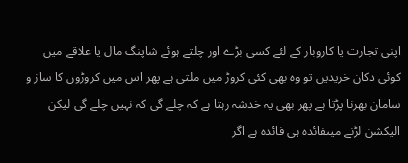اپنی تجارت یا کاروبار کے لئے کسی بڑے اور چلتے ہوئے شاپنگ مال یا علاقے میں کوئی دکان خریدیں تو وہ بھی کئی کروڑ میں ملتی ہے پھر اس میں کروڑوں کا ساز و سامان بھرنا پڑتا ہے پھر بھی یہ خدشہ رہتا ہے کہ چلے گی کہ نہیں چلے گی لیکن الیکشن لڑنے میںفائدہ ہی فائدہ ہے اگر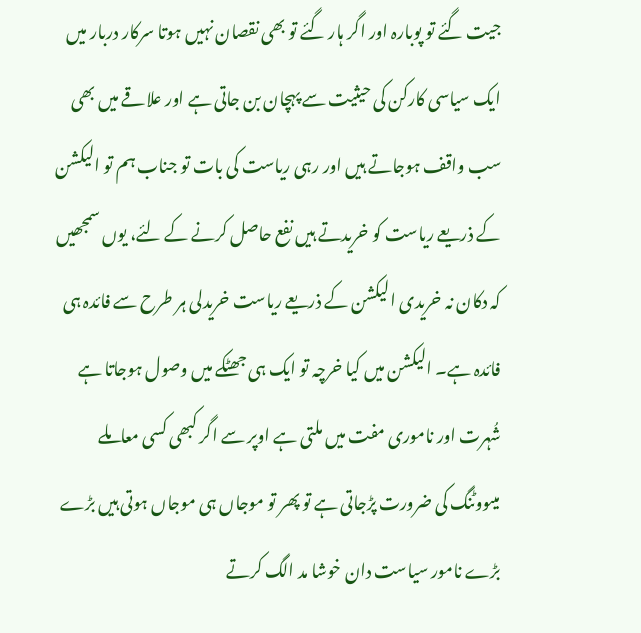جیت گئے تو پوبارہ اور اگر ہار گئے تو بھی نقصان نہیں ہوتا سرکار دربار میں ایک سیاسی کارکن کی حیثیت سے پہچان بن جاتی ہے اور علاقے میں بھی سب واقف ہوجاتے ہیں اور رہی ریاست کی بات تو جناب ہم تو الیکشن کے ذریعے ریاست کو خریدتے ہیں نفع حاصل کرنے کے لئے، یوں سمجھیں کہ دکان نہ خریدی الیکشن کے ذریعے ریاست خریدلی ہر طرح سے فائدہ ہی فائدہ ہے۔ الیکشن میں کیا خرچہ تو ایک ہی جھٹکے میں وصول ہوجاتا ہے شُہرت اور ناموری مفت میں ملتی ہے اوپر سے اگر کبھی کسی معاملے میںووٹنگ کی ضرورت پڑجاتی ہے تو پھر تو موجاں ہی موجاں ہوتی ہیں بڑے بڑے نامور سیاست دان خوشا مد الگ کرتے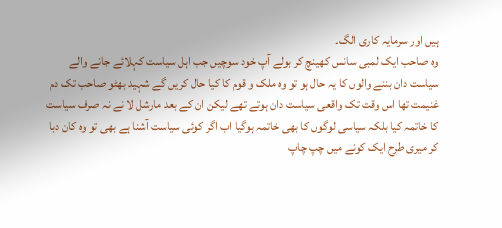ہیں اور سرمایہ کاری الگ۔
وہ صاحب ایک لمبی سانس کھینچ کر بولے آپ خود سوچیں جب اہل سیاست کہلائے جانے والے سیاست دان بننے والوں کا یہ حال ہو تو وہ ملک و قوم کا کیا حال کریں گے شہید بھٹو صاحب تک دم غنیمت تھا اس وقت تک واقعی سیاست دان ہوتے تھے لیکن ان کے بعد مارشل لا نے نہ صرف سیاست کا خاتمہ کیا بلکہ سیاسی لوگوں کا بھی خاتمہ ہوگیا اب اگر کوئی سیاست آشنا ہے بھی تو وہ کان دبا کر میری طرح ایک کونے میں چپ چاپ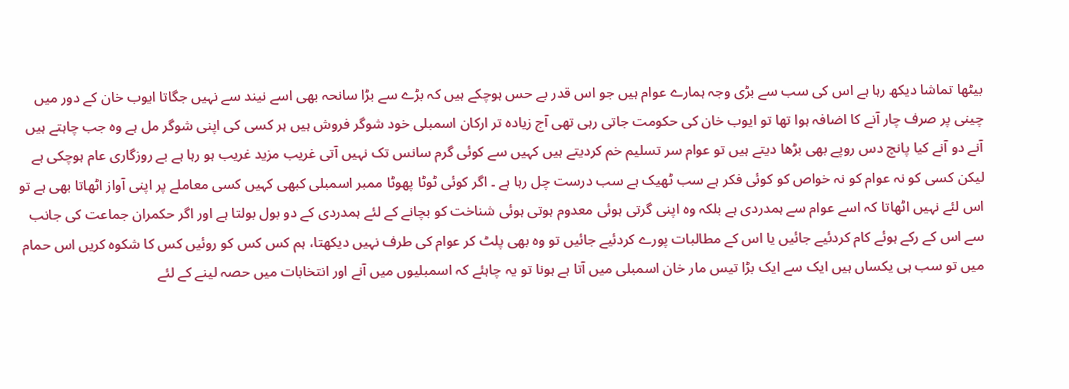بیٹھا تماشا دیکھ رہا ہے اس کی سب سے بڑی وجہ ہمارے عوام ہیں جو اس قدر بے حس ہوچکے ہیں کہ بڑے سے بڑا سانحہ بھی اسے نیند سے نہیں جگاتا ایوب خان کے دور میں چینی پر صرف چار آنے کا اضافہ ہوا تھا تو ایوب خان کی حکومت جاتی رہی تھی آج زیادہ تر ارکان اسمبلی خود شوگر فروش ہیں ہر کسی کی اپنی شوگر مل ہے وہ جب چاہتے ہیں آنے دو آنے کیا پانچ دس روپے بھی بڑھا دیتے ہیں تو عوام سر تسلیم خم کردیتے ہیں کہیں سے کوئی گرم سانس تک نہیں آتی غریب مزید غریب ہو رہا ہے بے روزگاری عام ہوچکی ہے لیکن کسی کو نہ عوام کو نہ خواص کو کوئی فکر ہے سب ٹھیک ہے سب درست چل رہا ہے ۔ اگر کوئی ٹوٹا پھوٹا ممبر اسمبلی کبھی کہیں کسی معاملے پر اپنی آواز اٹھاتا بھی ہے تو اس لئے نہیں اٹھاتا کہ اسے عوام سے ہمدردی ہے بلکہ وہ اپنی گرتی ہوئی معدوم ہوتی ہوئی شناخت کو بچانے کے لئے ہمدردی کے دو بول بولتا ہے اور اگر حکمران جماعت کی جانب سے اس کے رکے ہوئے کام کردئیے جائیں یا اس کے مطالبات پورے کردئیے جائیں تو وہ بھی پلٹ کر عوام کی طرف نہیں دیکھتا، ہم کس کس کو روئیں کس کا شکوہ کریں اس حمام میں تو سب ہی یکساں ہیں ایک سے ایک بڑا تیس مار خان اسمبلی میں آتا ہے ہونا تو یہ چاہئے کہ اسمبلیوں میں آنے اور انتخابات میں حصہ لینے کے لئے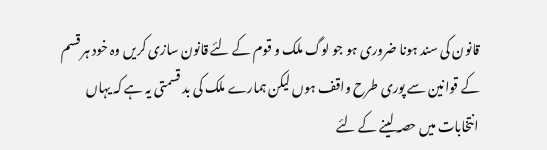قانون کی سند ہونا ضروری ہو جو لوگ ملک و قوم کے لئے قانون سازی کریں وہ خود ہر قسم کے قوانین سے پوری طرح واقف ہوں لیکن ہمارے ملک کی بد قسمتی یہ ہے کہ یہاں انتخابات میں حصہ لینے کے لئے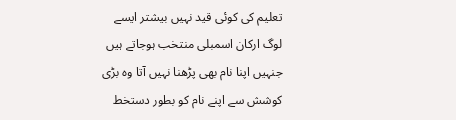تعلیم کی کوئی قید نہیں بیشتر ایسے لوگ ارکان اسمبلی منتخب ہوجاتے ہیں جنہیں اپنا نام بھی پڑھنا نہیں آتا وہ بڑی کوشش سے اپنے نام کو بطور دستخط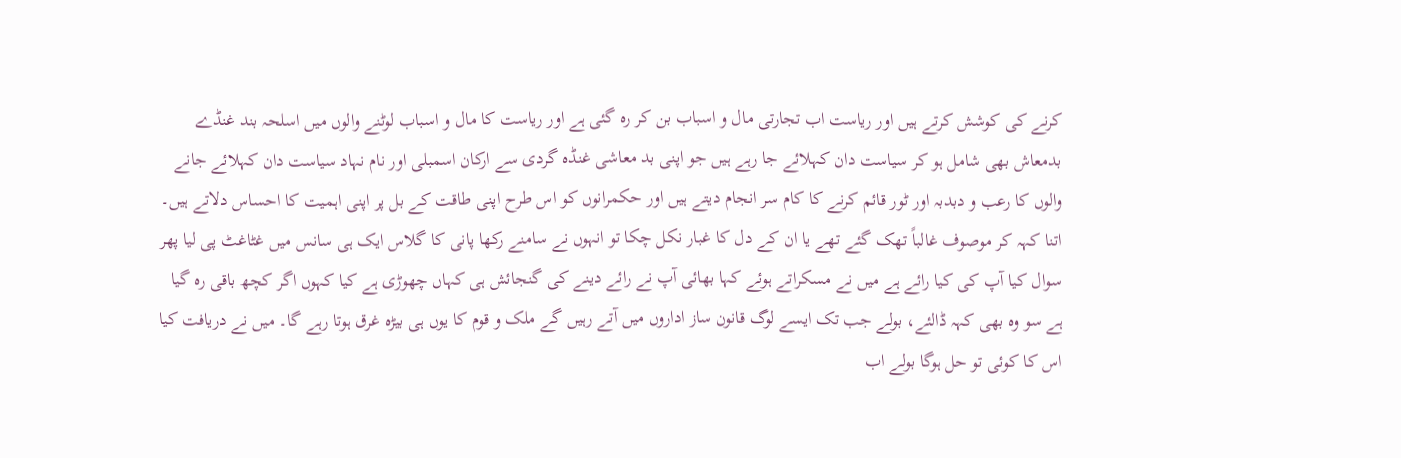کرنے کی کوشش کرتے ہیں اور ریاست اب تجارتی مال و اسباب بن کر رہ گئی ہے اور ریاست کا مال و اسباب لوٹنے والوں میں اسلحہ بند غنڈے بدمعاش بھی شامل ہو کر سیاست دان کہلائے جا رہے ہیں جو اپنی بد معاشی غنڈہ گردی سے ارکان اسمبلی اور نام نہاد سیاست دان کہلائے جانے والوں کا رعب و دبدبہ اور ٹور قائم کرنے کا کام سر انجام دیتے ہیں اور حکمرانوں کو اس طرح اپنی طاقت کے بل پر اپنی اہمیت کا احساس دلاتے ہیں۔
اتنا کہہ کر موصوف غالباً تھک گئے تھے یا ان کے دل کا غبار نکل چکا تو انہوں نے سامنے رکھا پانی کا گلاس ایک ہی سانس میں غٹاغٹ پی لیا پھر سوال کیا آپ کی کیا رائے ہے میں نے مسکراتے ہوئے کہا بھائی آپ نے رائے دینے کی گنجائش ہی کہاں چھوڑی ہے کیا کہوں اگر کچھ باقی رہ گیا ہے سو وہ بھی کہہ ڈالئے، بولے جب تک ایسے لوگ قانون ساز اداروں میں آتے رہیں گے ملک و قوم کا یوں ہی بیڑہ غرق ہوتا رہے گا۔ میں نے دریافت کیا اس کا کوئی تو حل ہوگا بولے اب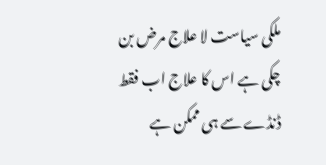ملکی سیاست لا علاج مرض بن چکی ہے اس کا علاج اب فقط ڈنڈے سے ہی ممکن ہے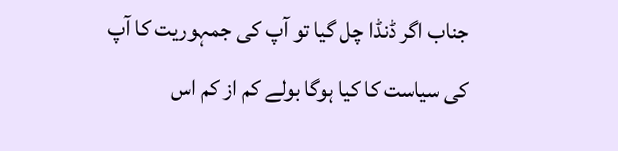جناب اگر ڈنڈا چل گیا تو آپ کی جمہوریت کا آپ کی سیاست کا کیا ہوگا بولے کم از کم اس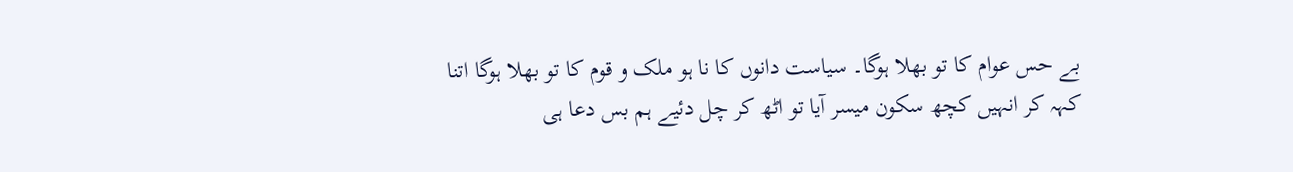بے حس عوام کا تو بھلا ہوگا۔ سیاست دانوں کا نا ہو ملک و قوم کا تو بھلا ہوگا اتنا کہہ کر انہیں کچھ سکون میسر آیا تو اٹھ کر چل دئیے ہم بس دعا ہی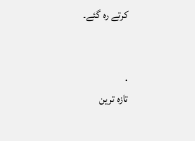کرتے رہ گئے۔


.
تازہ ترین